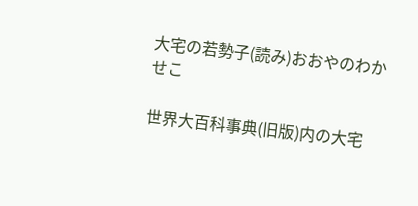大宅の若勢子(読み)おおやのわかせこ

世界大百科事典(旧版)内の大宅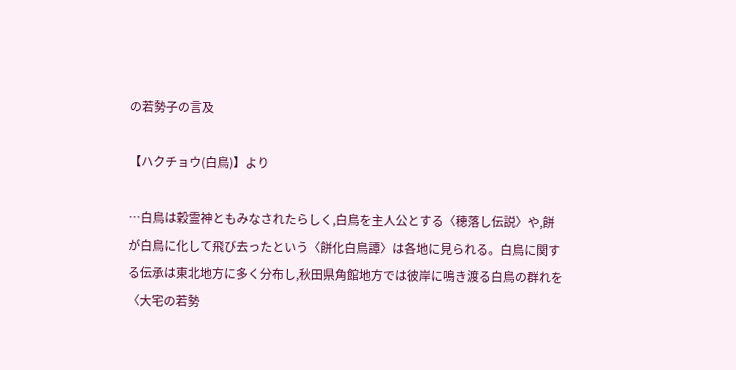の若勢子の言及

【ハクチョウ(白鳥)】より

…白鳥は穀霊神ともみなされたらしく,白鳥を主人公とする〈穂落し伝説〉や,餅が白鳥に化して飛び去ったという〈餅化白鳥譚〉は各地に見られる。白鳥に関する伝承は東北地方に多く分布し,秋田県角館地方では彼岸に鳴き渡る白鳥の群れを〈大宅の若勢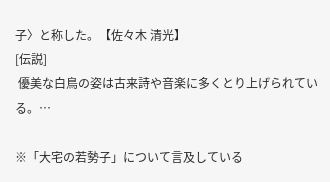子〉と称した。【佐々木 清光】
[伝説]
 優美な白鳥の姿は古来詩や音楽に多くとり上げられている。…

※「大宅の若勢子」について言及している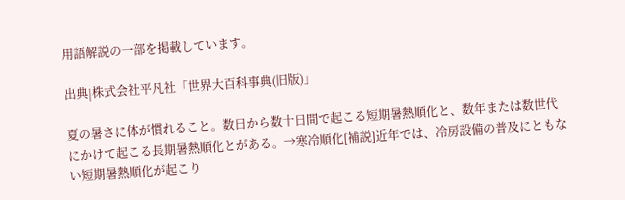用語解説の一部を掲載しています。

出典|株式会社平凡社「世界大百科事典(旧版)」

夏の暑さに体が慣れること。数日から数十日間で起こる短期暑熱順化と、数年または数世代にかけて起こる長期暑熱順化とがある。→寒冷順化[補説]近年では、冷房設備の普及にともない短期暑熱順化が起こり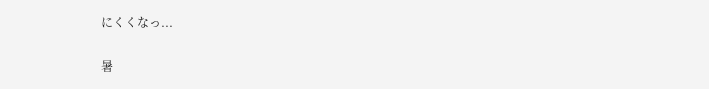にくくなっ...

暑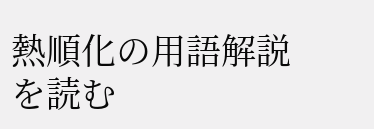熱順化の用語解説を読む